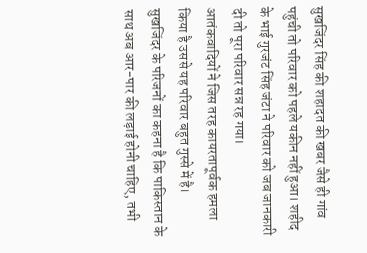सुखजिंदर सिंह की शहादत की खबर जैसे ही गांव पहुंची तो परिवार को पहले यकीन नहीं हुआ। शहीद के भाई गुरजंट सिंह जंटा ने परिवार को जब जानकारी दी तो पूरा परिवार सन्न रह गया।
आतंकवादियों ने जिस तरह कायरतापूर्वक हमला किया है उससे यह परिवार बहुत गुस्से में है। सुखजिंदर के परिजनों का कहना है कि पाकिस्तान के साथ अब आर-पार की लड़ाई होनी चाहिए, तभी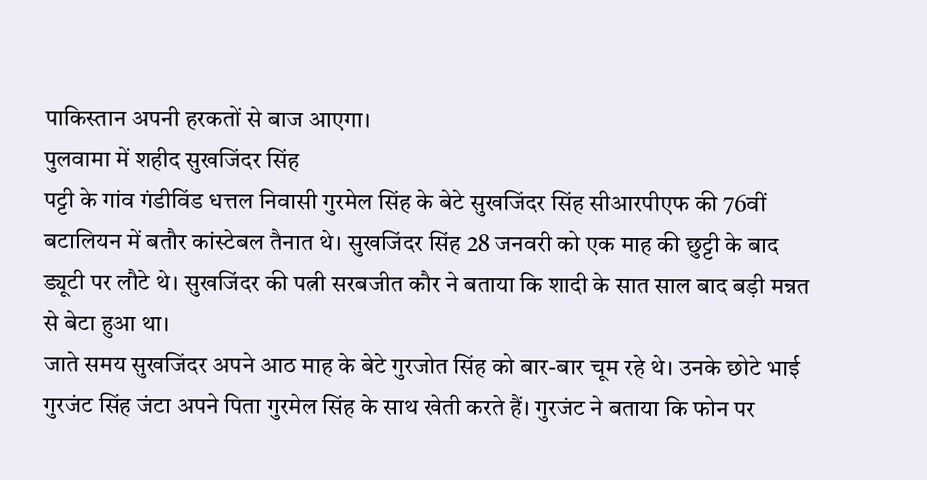पाकिस्तान अपनी हरकतों से बाज आएगा।
पुलवामा में शहीद सुखजिंदर सिंह
पट्टी के गांव गंडीविंड धत्तल निवासी गुरमेल सिंह के बेटे सुखजिंदर सिंह सीआरपीएफ की 76वीं बटालियन में बतौर कांस्टेबल तैनात थे। सुखजिंदर सिंह 28 जनवरी को एक माह की छुट्टी के बाद ड्यूटी पर लौटे थे। सुखजिंदर की पत्नी सरबजीत कौर ने बताया कि शादी के सात साल बाद बड़ी मन्नत से बेटा हुआ था।
जाते समय सुखजिंदर अपने आठ माह के बेटे गुरजोत सिंह को बार-बार चूम रहे थे। उनके छोटे भाई गुरजंट सिंह जंटा अपने पिता गुरमेल सिंह के साथ खेती करते हैं। गुरजंट ने बताया कि फोन पर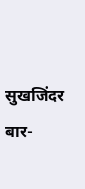सुखजिंदर बार-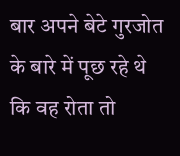बार अपने बेटे गुरजोत के बारे में पूछ रहे थे कि वह रोता तो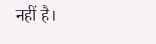नहीं है।